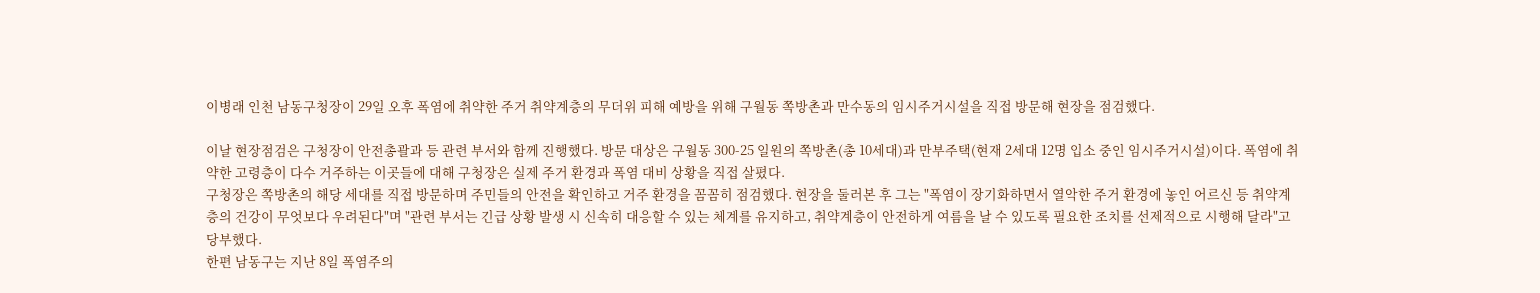이병래 인천 남동구청장이 29일 오후 폭염에 취약한 주거 취약계층의 무더위 피해 예방을 위해 구월동 쪽방촌과 만수동의 임시주거시설을 직접 방문해 현장을 점검했다.

이날 현장점검은 구청장이 안전총괄과 등 관련 부서와 함께 진행했다. 방문 대상은 구월동 300-25 일원의 쪽방촌(총 10세대)과 만부주택(현재 2세대 12명 입소 중인 임시주거시설)이다. 폭염에 취약한 고령층이 다수 거주하는 이곳들에 대해 구청장은 실제 주거 환경과 폭염 대비 상황을 직접 살폈다.
구청장은 쪽방촌의 해당 세대를 직접 방문하며 주민들의 안전을 확인하고 거주 환경을 꼼꼼히 점검했다. 현장을 둘러본 후 그는 "폭염이 장기화하면서 열악한 주거 환경에 놓인 어르신 등 취약계층의 건강이 무엇보다 우려된다"며 "관련 부서는 긴급 상황 발생 시 신속히 대응할 수 있는 체계를 유지하고, 취약계층이 안전하게 여름을 날 수 있도록 필요한 조치를 선제적으로 시행해 달라"고 당부했다.
한편 남동구는 지난 8일 폭염주의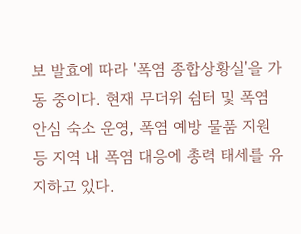보 발효에 따라 '폭염 종합상황실'을 가동 중이다. 현재 무더위 쉼터 및 폭염 안심 숙소 운영, 폭염 예방 물품 지원 등 지역 내 폭염 대응에 총력 태세를 유지하고 있다.